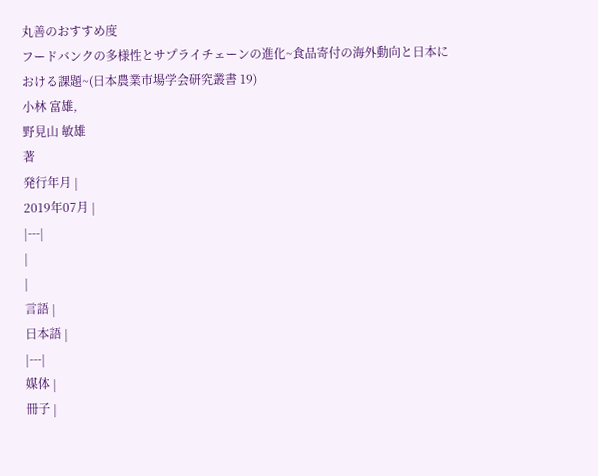丸善のおすすめ度
フードバンクの多様性とサプライチェーンの進化~食品寄付の海外動向と日本における課題~(日本農業市場学会研究叢書 19)
小林 富雄,
野見山 敏雄
著
発行年月 |
2019年07月 |
|---|
|
|
言語 |
日本語 |
|---|
媒体 |
冊子 |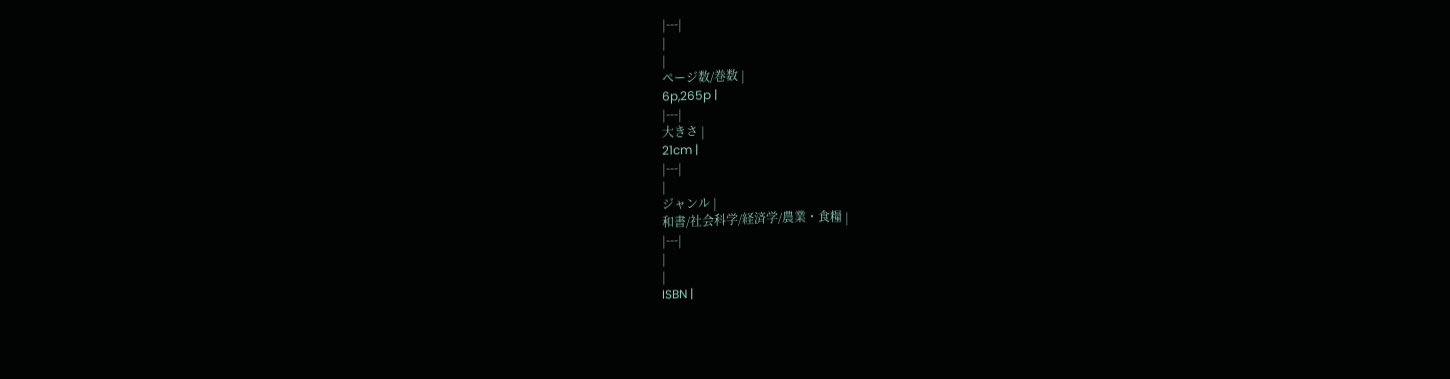|---|
|
|
ページ数/巻数 |
6p,265p |
|---|
大きさ |
21cm |
|---|
|
ジャンル |
和書/社会科学/経済学/農業・食糧 |
|---|
|
|
ISBN |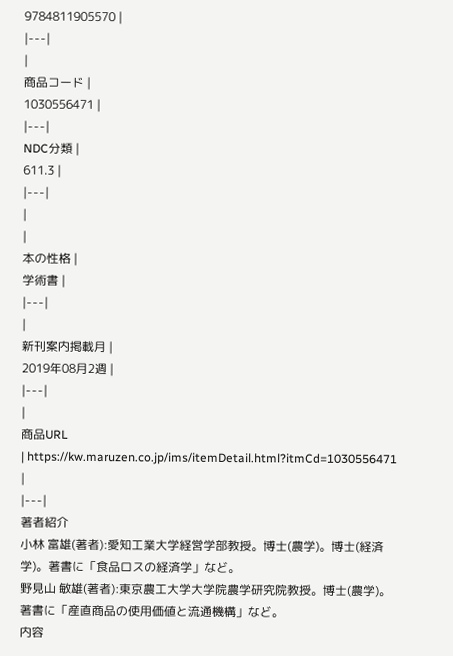9784811905570 |
|---|
|
商品コード |
1030556471 |
|---|
NDC分類 |
611.3 |
|---|
|
|
本の性格 |
学術書 |
|---|
|
新刊案内掲載月 |
2019年08月2週 |
|---|
|
商品URL
| https://kw.maruzen.co.jp/ims/itemDetail.html?itmCd=1030556471 |
|---|
著者紹介
小林 富雄(著者):愛知工業大学経営学部教授。博士(農学)。博士(経済学)。著書に「食品ロスの経済学」など。
野見山 敏雄(著者):東京農工大学大学院農学研究院教授。博士(農学)。著書に「産直商品の使用価値と流通機構」など。
内容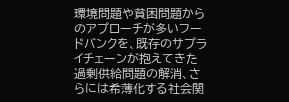環境問題や貧困問題からのアプローチが多いフードバンクを、既存のサプライチェーンが抱えてきた過剰供給問題の解消、さらには希薄化する社会関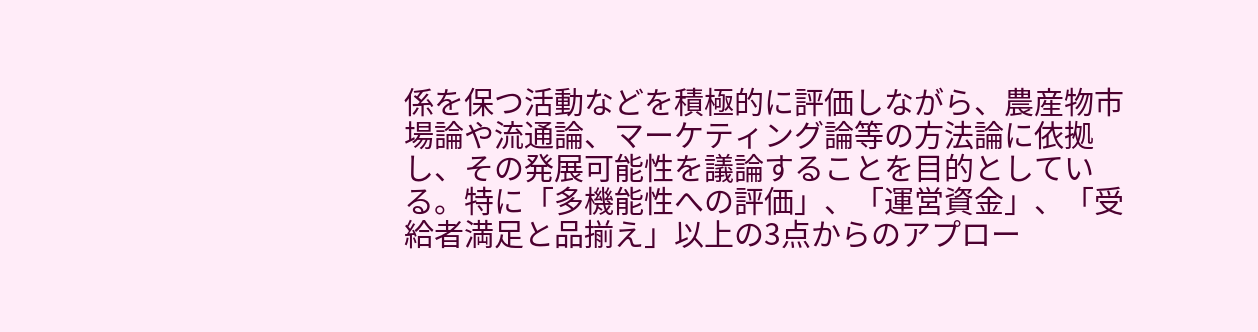係を保つ活動などを積極的に評価しながら、農産物市場論や流通論、マーケティング論等の方法論に依拠し、その発展可能性を議論することを目的としている。特に「多機能性への評価」、「運営資金」、「受給者満足と品揃え」以上の3点からのアプロー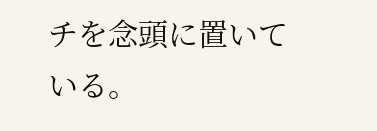チを念頭に置いている。